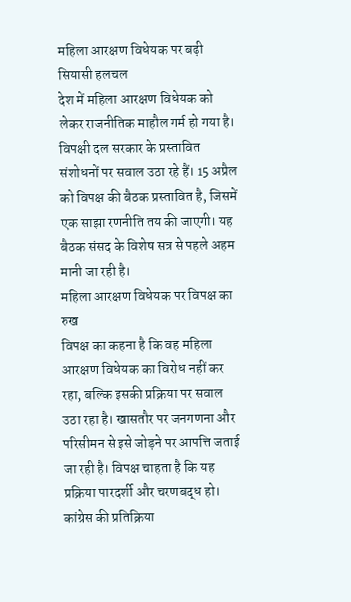महिला आरक्षण विधेयक पर बढ़ी सियासी हलचल
देश में महिला आरक्षण विधेयक को लेकर राजनीतिक माहौल गर्म हो गया है। विपक्षी दल सरकार के प्रस्तावित संशोधनों पर सवाल उठा रहे हैं। 15 अप्रैल को विपक्ष की बैठक प्रस्तावित है, जिसमें एक साझा रणनीति तय की जाएगी। यह बैठक संसद के विशेष सत्र से पहले अहम मानी जा रही है।
महिला आरक्षण विधेयक पर विपक्ष का रुख
विपक्ष का कहना है कि वह महिला आरक्षण विधेयक का विरोध नहीं कर रहा, बल्कि इसकी प्रक्रिया पर सवाल उठा रहा है। खासतौर पर जनगणना और परिसीमन से इसे जोड़ने पर आपत्ति जताई जा रही है। विपक्ष चाहता है कि यह प्रक्रिया पारदर्शी और चरणबद्ध हो।
कांग्रेस की प्रतिक्रिया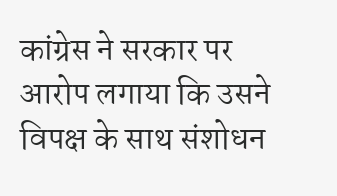कांग्रेस ने सरकार पर आरोप लगाया कि उसने विपक्ष के साथ संशोधन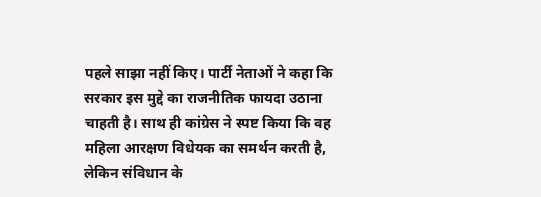पहले साझा नहीं किए। पार्टी नेताओं ने कहा कि सरकार इस मुद्दे का राजनीतिक फायदा उठाना चाहती है। साथ ही कांग्रेस ने स्पष्ट किया कि वह महिला आरक्षण विधेयक का समर्थन करती है, लेकिन संविधान के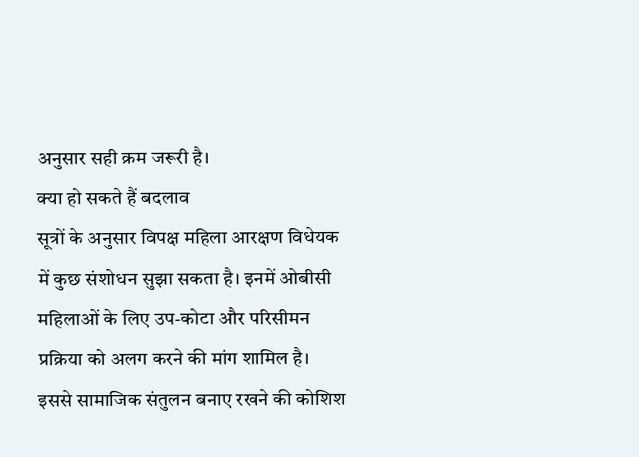अनुसार सही क्रम जरूरी है।
क्या हो सकते हैं बदलाव
सूत्रों के अनुसार विपक्ष महिला आरक्षण विधेयक में कुछ संशोधन सुझा सकता है। इनमें ओबीसी महिलाओं के लिए उप-कोटा और परिसीमन प्रक्रिया को अलग करने की मांग शामिल है। इससे सामाजिक संतुलन बनाए रखने की कोशिश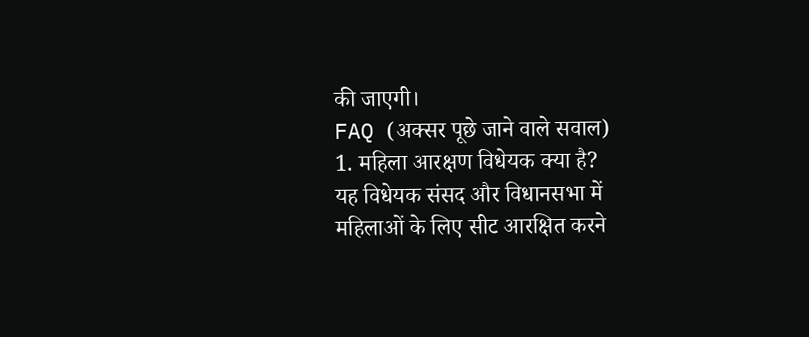की जाएगी।
FAQ (अक्सर पूछे जाने वाले सवाल)
1. महिला आरक्षण विधेयक क्या है?
यह विधेयक संसद और विधानसभा में महिलाओं के लिए सीट आरक्षित करने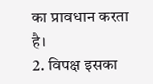का प्रावधान करता है।
2. विपक्ष इसका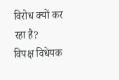विरोध क्यों कर रहा है?
विपक्ष विधेयक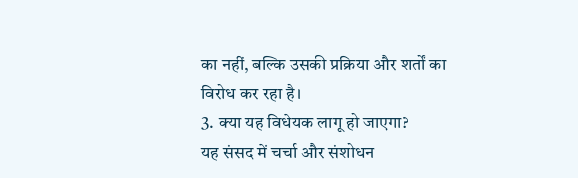का नहीं, बल्कि उसकी प्रक्रिया और शर्तों का विरोध कर रहा है।
3. क्या यह विधेयक लागू हो जाएगा?
यह संसद में चर्चा और संशोधन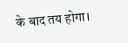के बाद तय होगा।